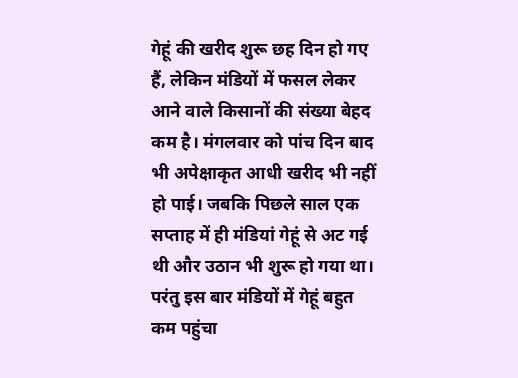गेहूं की खरीद शुरू छह दिन हो गए हैं, लेकिन मंडियों में फसल लेकर आने वाले किसानों की संख्या बेहद कम है। मंगलवार को पांच दिन बाद भी अपेक्षाकृत आधी खरीद भी नहीं हो पाई। जबकि पिछले साल एक सप्ताह में ही मंडियां गेहूं से अट गई थी और उठान भी शुरू हो गया था। परंतु इस बार मंडियों में गेहूं बहुत कम पहुंचा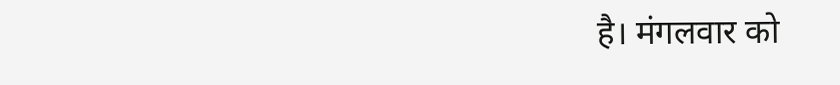है। मंगलवार को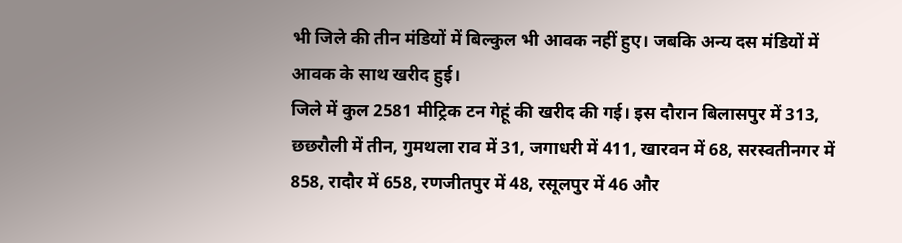भी जिले की तीन मंडियों में बिल्कुल भी आवक नहीं हुए। जबकि अन्य दस मंडियों में आवक के साथ खरीद हुई।
जिले में कुल 2581 मीट्रिक टन गेहूं की खरीद की गई। इस दौरान बिलासपुर में 313, छछरौली में तीन, गुमथला राव में 31, जगाधरी में 411, खारवन में 68, सरस्वतीनगर में 858, रादौर में 658, रणजीतपुर में 48, रसूलपुर में 46 और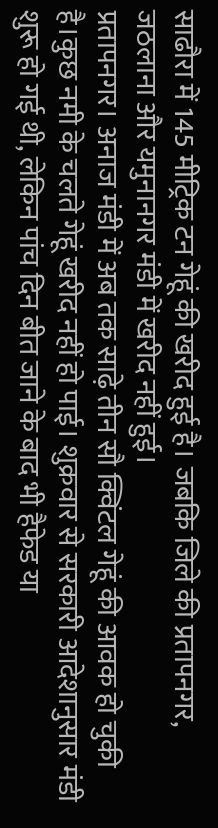साढौरा में 145 मीट्रिक टन गेहूं की खरीद हुई है। जबकि जिले की प्रतापनगर, जठलाना और यमुनानगर मंडी में खरीद नहीं हुई।
प्रतापनगर। अनाज मंडी में अब तक साढ़े तीन सौ क्विंटल गेहूं की आवक हो चुकी है।कुछ नमी के चलते गेहूं खरीद नहीं हो पाई। शुक्रवार से सरकारी आदेशानुसार मंडी शुरू हो गई थी, लेकिन पांच दिन बीत जाने के बाद भी हैफेड या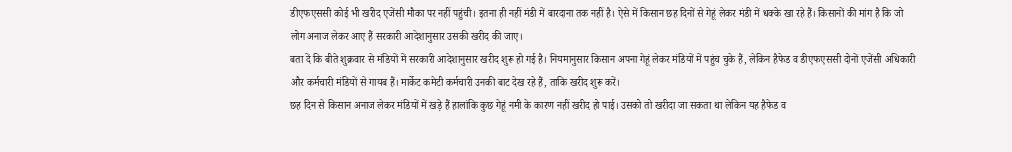डीएफएससी कोई भी खरीद एजेंसी मौका पर नहीं पहुंची। इतना ही नहीं मंडी में बारदाना तक नहीं है। ऐसे में किसान छह दिनों से गेहूं लेकर मंडी में धक्के खा रहे हैं। किसानों की मांग है कि जो लोग अनाज लेकर आए हैं सरकारी आदेशानुसार उसकी खरीद की जाए।
बता दें कि बीते शुक्रवार से मंडियों में सरकारी आदेशानुसार खरीद शुरू हो गई है। नियमानुसार किसान अपना गेहूं लेकर मंडियों में पहुंच चुके हैं, लेकिन हैफेड व डीएफएससी दोनों एजेंसी अधिकारी और कर्मचारी मंडियों से गायब हैं। मार्केट कमेटी कर्मचारी उनकी बाट देख रहे हैं, ताकि खरीद शुरू करें।
छह दिन से किसान अनाज लेकर मंडियों में खड़े हैं हालांकि कुछ गेहूं नमी के कारण नहीं खरीद हो पाई। उसको तो खरीदा जा सकता था लेकिन यह हैफेड व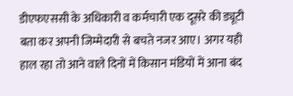डीएफएससी के अधिकारी व कर्मचारी एक दूसरे की ड्यूटी बता कर अपनी जिम्मेदारी से बचते नजर आए। अगर यही हाल रहा तो आने वाले दिनों में किसान मंडियों में आना बंद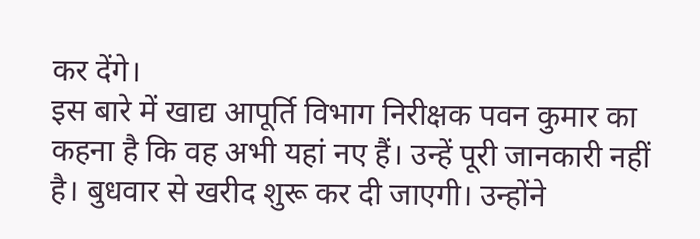कर देंगे।
इस बारे में खाद्य आपूर्ति विभाग निरीक्षक पवन कुमार का कहना है कि वह अभी यहां नए हैं। उन्हें पूरी जानकारी नहीं है। बुधवार से खरीद शुरू कर दी जाएगी। उन्होंने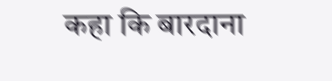कहा कि बारदाना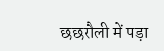छछरौली में पड़ा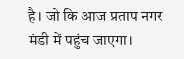है। जो कि आज प्रताप नगर मंडी में पहुंच जाएगा।